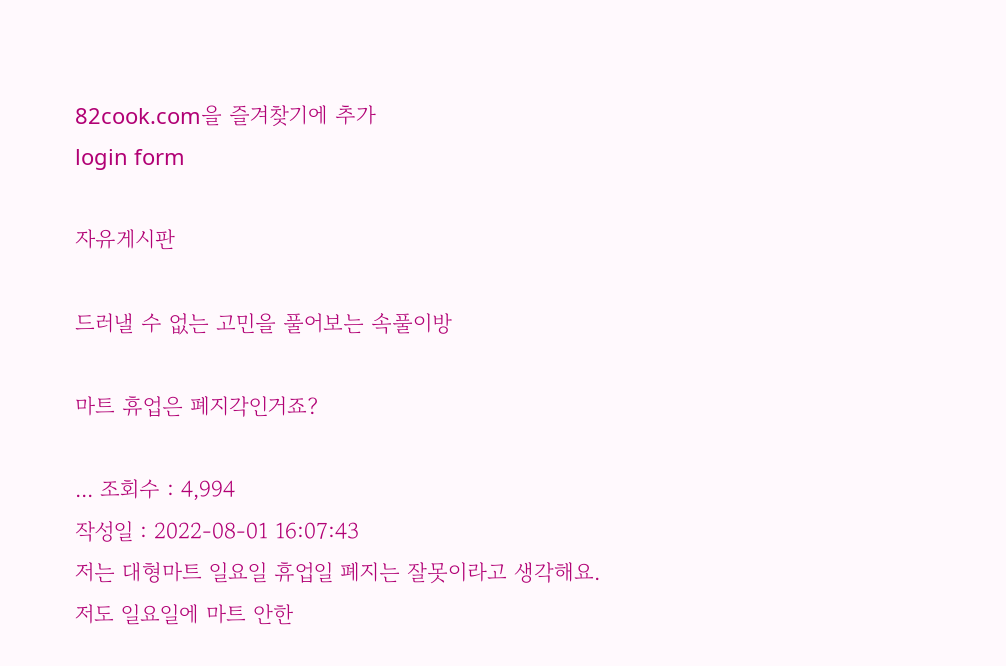82cook.com을 즐겨찾기에 추가
login form

자유게시판

드러낼 수 없는 고민을 풀어보는 속풀이방

마트 휴업은 폐지각인거죠?

... 조회수 : 4,994
작성일 : 2022-08-01 16:07:43
저는 대형마트 일요일 휴업일 폐지는 잘못이라고 생각해요.
저도 일요일에 마트 안한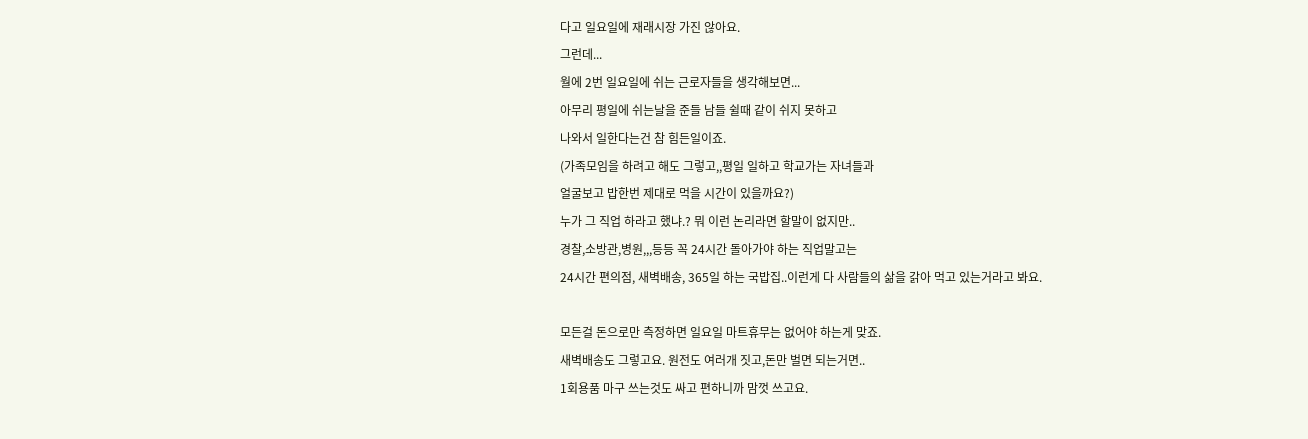다고 일요일에 재래시장 가진 않아요.
그런데...
월에 2번 일요일에 쉬는 근로자들을 생각해보면...
아무리 평일에 쉬는날을 준들 남들 쉴때 같이 쉬지 못하고
나와서 일한다는건 참 힘든일이죠.
(가족모임을 하려고 해도 그렇고,,평일 일하고 학교가는 자녀들과
얼굴보고 밥한번 제대로 먹을 시간이 있을까요?)
누가 그 직업 하라고 했냐.? 뭐 이런 논리라면 할말이 없지만..
경찰,소방관,병원,,,등등 꼭 24시간 돌아가야 하는 직업말고는
24시간 편의점, 새벽배송, 365일 하는 국밥집..이런게 다 사람들의 삶을 갉아 먹고 있는거라고 봐요.

모든걸 돈으로만 측정하면 일요일 마트휴무는 없어야 하는게 맞죠.
새벽배송도 그렇고요. 원전도 여러개 짓고,돈만 벌면 되는거면..
1회용품 마구 쓰는것도 싸고 편하니까 맘껏 쓰고요.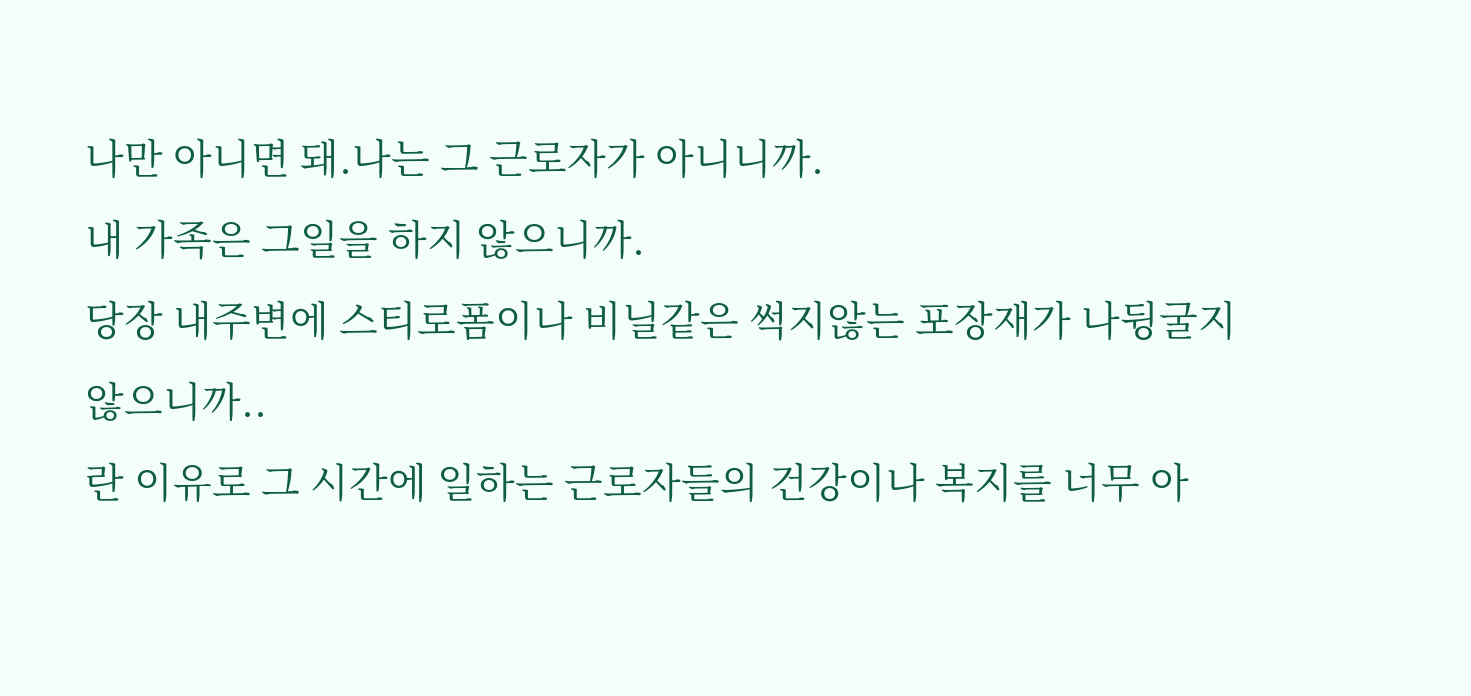나만 아니면 돼.나는 그 근로자가 아니니까.
내 가족은 그일을 하지 않으니까.
당장 내주변에 스티로폼이나 비닐같은 썩지않는 포장재가 나뒹굴지 않으니까..
란 이유로 그 시간에 일하는 근로자들의 건강이나 복지를 너무 아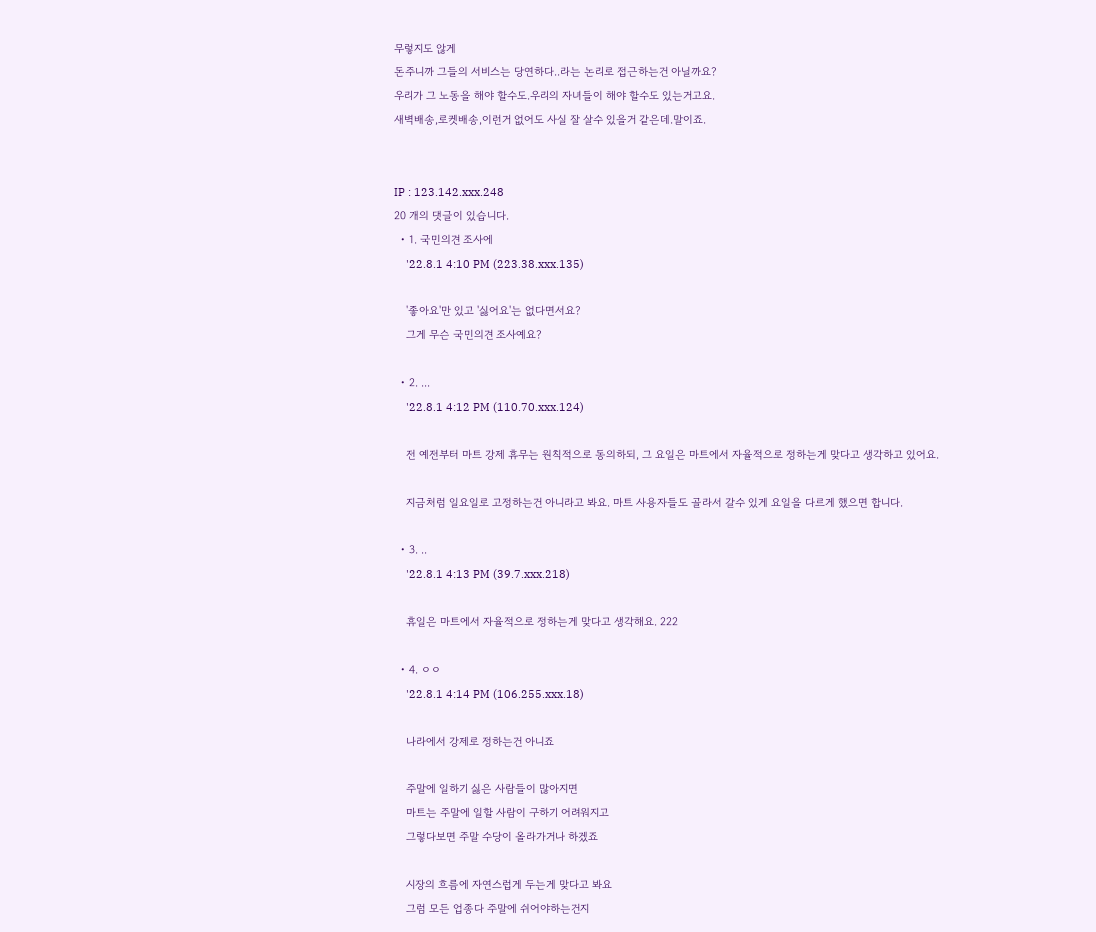무렇지도 않게
돈주니까 그들의 서비스는 당연하다..라는 논리로 접근하는건 아닐까요?
우리가 그 노동을 해야 할수도.우리의 자녀들이 해야 할수도 있는거고요.
새벽배송,로켓배송,이런거 없어도 사실 잘 살수 있을거 같은데.말이죠.


IP : 123.142.xxx.248
20 개의 댓글이 있습니다.
  • 1. 국민의견 조사에
    '22.8.1 4:10 PM (223.38.xxx.135)

    '좋아요'만 있고 '싫어요'는 없다면서요?
    그게 무슨 국민의견 조사예요?

  • 2. ...
    '22.8.1 4:12 PM (110.70.xxx.124)

    전 예전부터 마트 강제 휴무는 원칙적으로 동의하되, 그 요일은 마트에서 자율적으로 정하는게 맞다고 생각하고 있어요.

    지금처럼 일요일로 고정하는건 아니라고 봐요. 마트 사용자들도 골라서 갈수 있게 요일을 다르게 했으면 합니다.

  • 3. ..
    '22.8.1 4:13 PM (39.7.xxx.218)

    휴일은 마트에서 자율적으로 정하는게 맞다고 생각해요. 222

  • 4. ㅇㅇ
    '22.8.1 4:14 PM (106.255.xxx.18)

    나라에서 강제로 정하는건 아니죠

    주말에 일하기 싫은 사람들이 많아지면
    마트는 주말에 일할 사람이 구하기 어려워지고
    그렇다보면 주말 수당이 올라가거나 하겠죠

    시장의 흐름에 자연스럽게 두는게 맞다고 봐요
    그럼 모든 업종다 주말에 쉬어야하는건지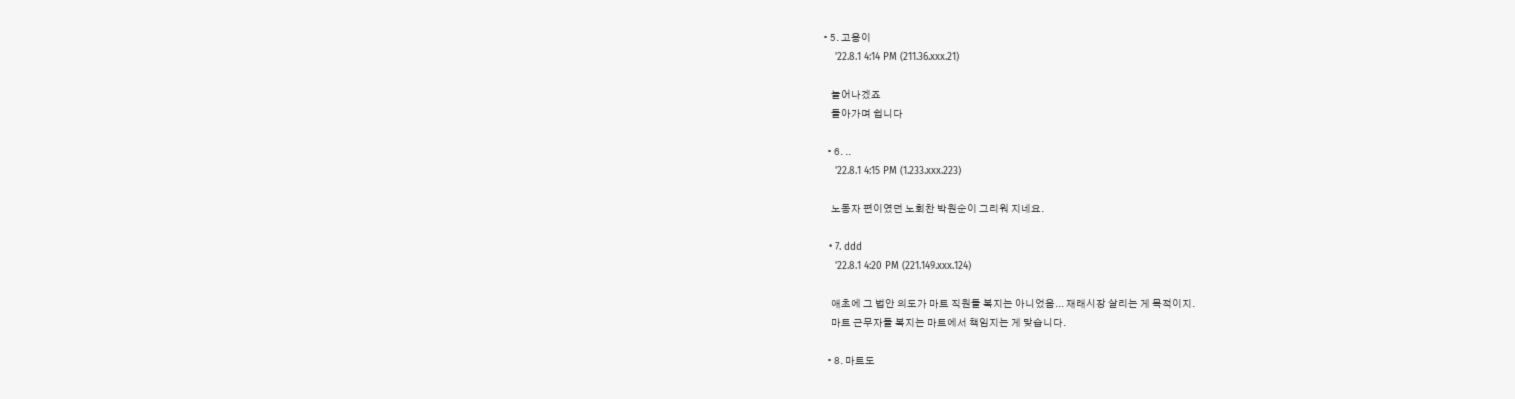• 5. 고용이
    '22.8.1 4:14 PM (211.36.xxx.21)

    늘어나겠죠
    돌아가며 쉽니다

  • 6. ..
    '22.8.1 4:15 PM (1.233.xxx.223)

    노동자 편이였던 노회찬 박원순이 그리워 지네요.

  • 7. ddd
    '22.8.1 4:20 PM (221.149.xxx.124)

    애초에 그 법안 의도가 마트 직원들 복지는 아니었음... 재래시장 살리는 게 목적이지.
    마트 근무자들 복지는 마트에서 책임지는 게 맞습니다.

  • 8. 마트도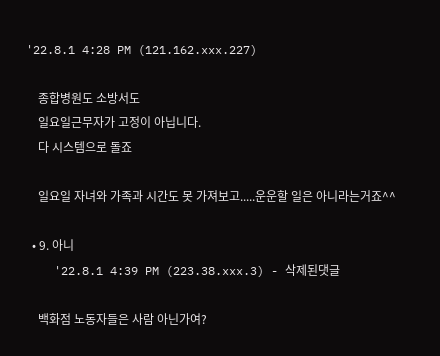'22.8.1 4:28 PM (121.162.xxx.227)

    종합병원도 소방서도
    일요일근무자가 고정이 아닙니다.
    다 시스템으로 돌죠

    일요일 자녀와 가족과 시간도 못 가져보고.....운운할 일은 아니라는거죠^^

  • 9. 아니
    '22.8.1 4:39 PM (223.38.xxx.3) - 삭제된댓글

    백화점 노동자들은 사람 아닌가여?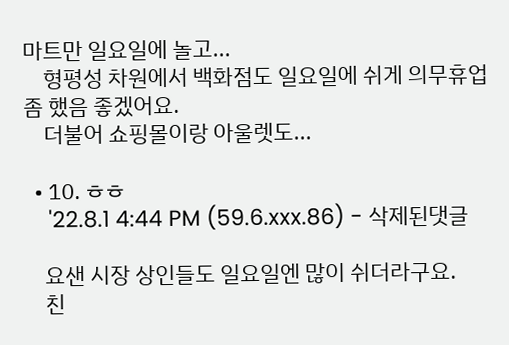마트만 일요일에 놀고...
    형평성 차원에서 백화점도 일요일에 쉬게 의무휴업 좀 했음 좋겠어요.
    더불어 쇼핑몰이랑 아울렛도...

  • 10. ㅎㅎ
    '22.8.1 4:44 PM (59.6.xxx.86) - 삭제된댓글

    요샌 시장 상인들도 일요일엔 많이 쉬더라구요.
    친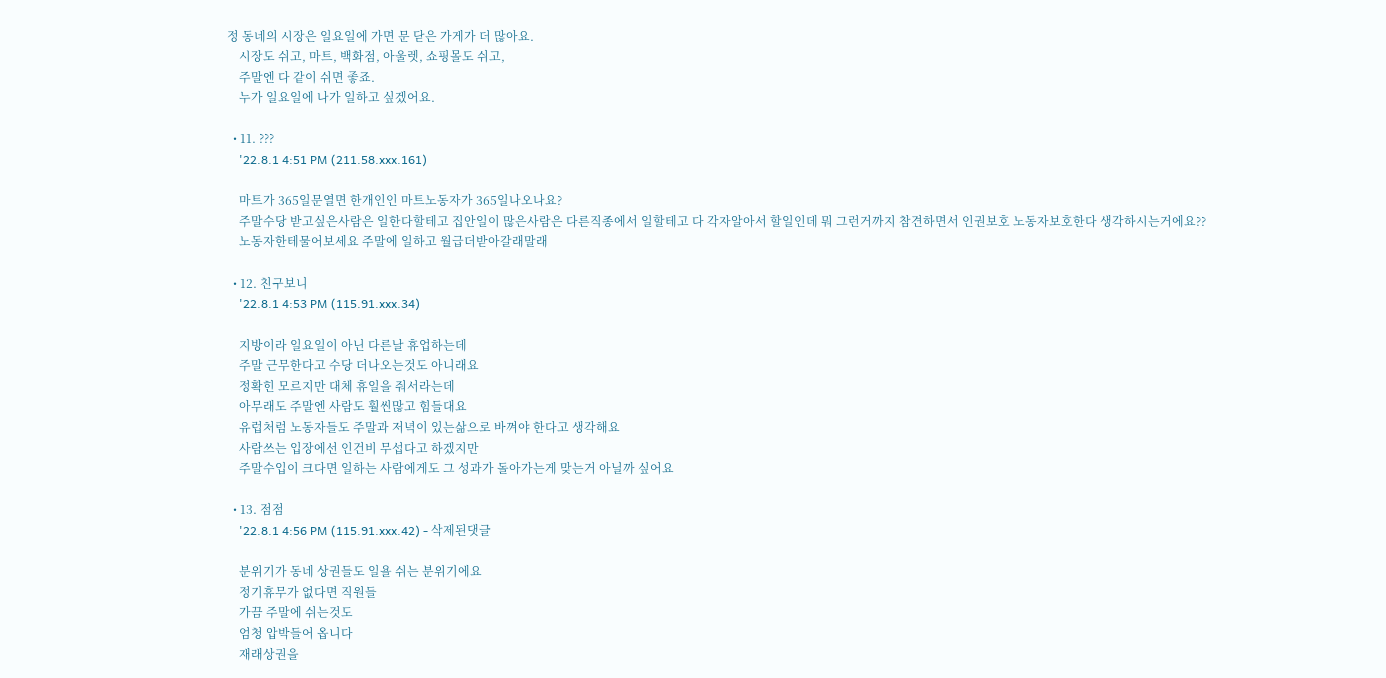정 동네의 시장은 일요일에 가면 문 닫은 가게가 더 많아요.
    시장도 쉬고, 마트, 백화점, 아울렛, 쇼핑몰도 쉬고,
    주말엔 다 같이 쉬면 좋죠.
    누가 일요일에 나가 일하고 싶겠어요.

  • 11. ???
    '22.8.1 4:51 PM (211.58.xxx.161)

    마트가 365일문열면 한개인인 마트노동자가 365일나오나요?
    주말수당 받고싶은사람은 일한다할테고 집안일이 많은사람은 다른직종에서 일할테고 다 각자알아서 할일인데 뭐 그런거까지 참견하면서 인권보호 노동자보호한다 생각하시는거에요??
    노동자한테물어보세요 주말에 일하고 월급더받아갈래말래

  • 12. 친구보니
    '22.8.1 4:53 PM (115.91.xxx.34)

    지방이라 일요일이 아닌 다른날 휴업하는데
    주말 근무한다고 수당 더나오는것도 아니래요
    정확힌 모르지만 대체 휴일을 줘서라는데
    아무래도 주말엔 사람도 훨씬많고 힘들대요
    유럽처럼 노동자들도 주말과 저녁이 있는삶으로 바껴야 한다고 생각해요
    사람쓰는 입장에선 인건비 무섭다고 하겠지만
    주말수입이 크다면 일하는 사람에게도 그 성과가 돌아가는게 맞는거 아닐까 싶어요

  • 13. 점점
    '22.8.1 4:56 PM (115.91.xxx.42) - 삭제된댓글

    분위기가 동네 상권들도 일욜 쉬는 분위기에요
    정기휴무가 없다면 직원들
    가끔 주말에 쉬는것도
    엄청 압박들어 옵니다
    재래상권을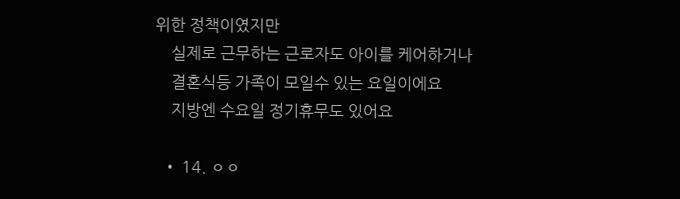위한 정책이였지만
    실제로 근무하는 근로자도 아이를 케어하거나
    결혼식등 가족이 모일수 있는 요일이에요
    지방엔 수요일 정기휴무도 있어요

  • 14. ㅇㅇ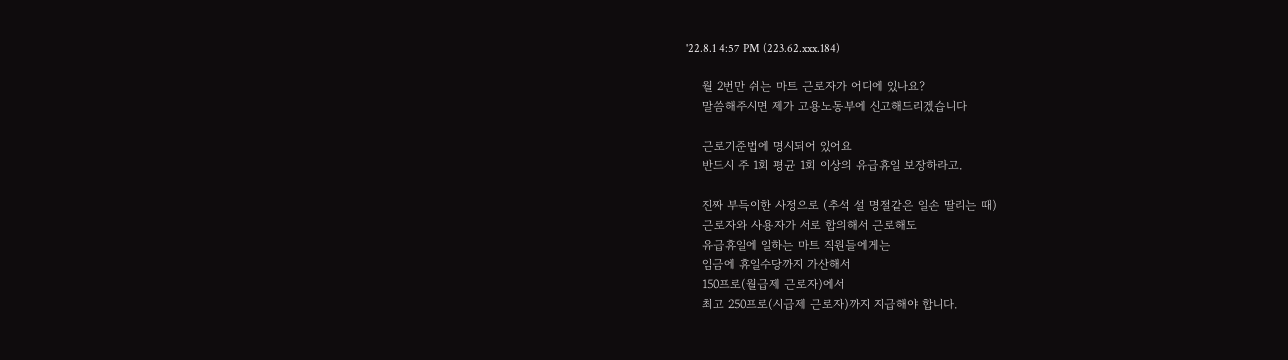'22.8.1 4:57 PM (223.62.xxx.184)

    월 2번만 쉬는 마트 근로자가 어디에 있나요?
    말씀해주시면 제가 고용노동부에 신고해드리겠습니다

    근로기준법에 명시되어 있어요
    반드시 주 1회 평균 1회 이상의 유급휴일 보장하라고.

    진짜 부득이한 사정으로 (추석 설 명절같은 일손 딸리는 때)
    근로자와 사용자가 서로 합의해서 근로해도
    유급휴일에 일하는 마트 직원들에게는
    임금에 휴일수당까지 가산해서
    150프로(월급제 근로자)에서
    최고 250프로(시급제 근로자)까지 지급해야 합니다.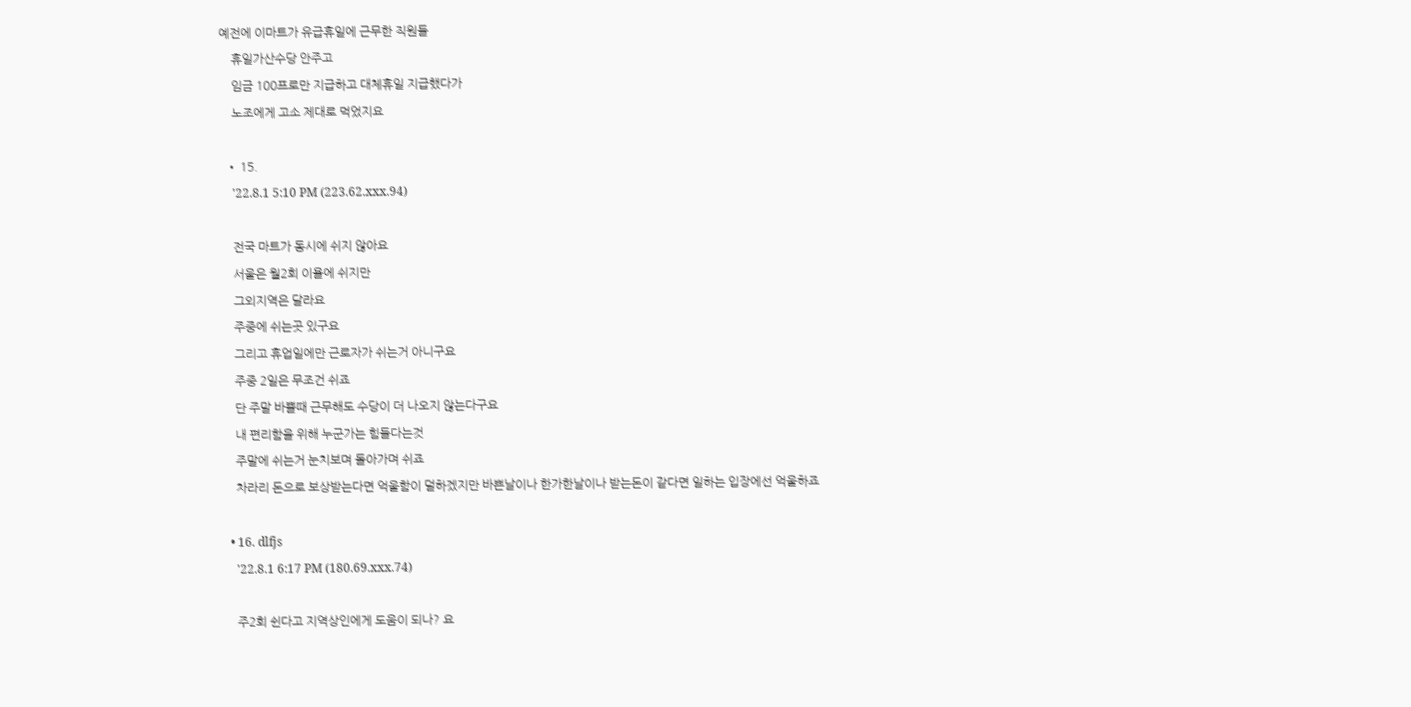예전에 이마트가 유급휴일에 근무한 직원들
    휴일가산수당 안주고
    임금 100프로만 지급하고 대체휴일 지급했다가
    노조에게 고소 제대로 먹었지요

  • 15.
    '22.8.1 5:10 PM (223.62.xxx.94)

    전국 마트가 동시에 쉬지 않아요
    서울은 월2회 이욜에 쉬지만
    그외지역은 달라요
    주중에 쉬는곳 있구요
    그리고 휴업일에만 근로자가 쉬는거 아니구요
    주중 2일은 무조건 쉬죠
    단 주말 바쁠때 근무해도 수당이 더 나오지 않는다구요
    내 편리함을 위해 누군가는 힘들다는것
    주말에 쉬는거 눈치보며 돌아가며 쉬죠
    차라리 돈으로 보상받는다면 억울함이 덜하겠지만 바쁜날이나 한가한날이나 받는돈이 같다면 일하는 입장에선 억울하죠

  • 16. dlfjs
    '22.8.1 6:17 PM (180.69.xxx.74)

    주2회 쉰다고 지역상인에게 도움이 되나? 요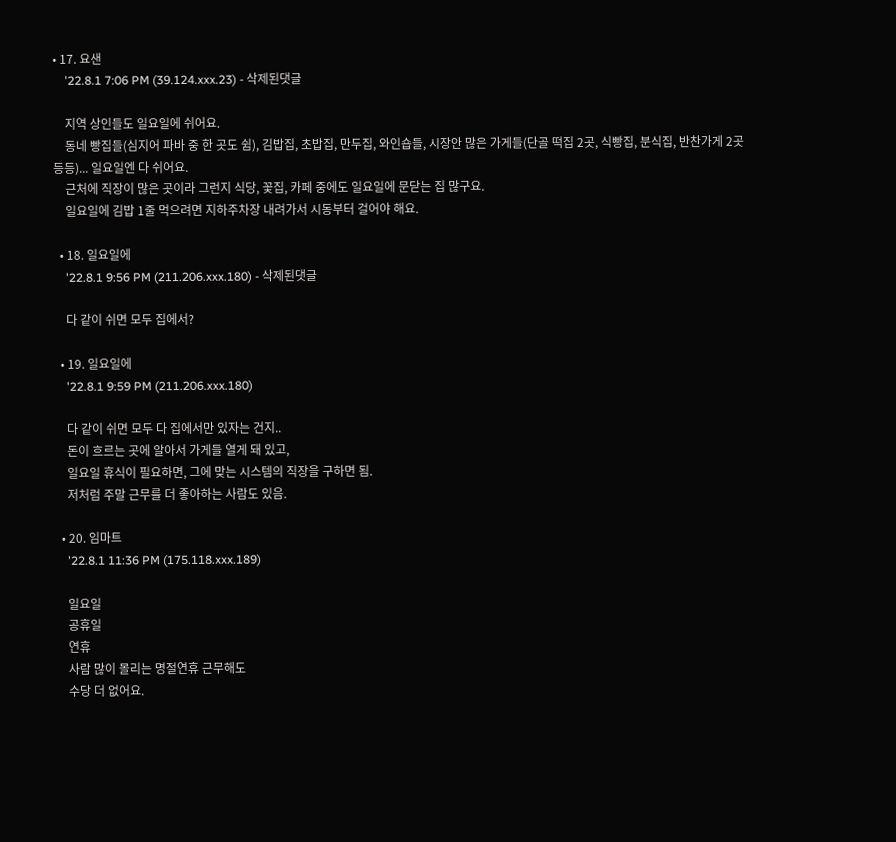• 17. 요샌
    '22.8.1 7:06 PM (39.124.xxx.23) - 삭제된댓글

    지역 상인들도 일요일에 쉬어요.
    동네 빵집들(심지어 파바 중 한 곳도 쉼), 김밥집, 초밥집, 만두집, 와인숍들, 시장안 많은 가게들(단골 떡집 2곳, 식빵집, 분식집, 반찬가게 2곳 등등)... 일요일엔 다 쉬어요.
    근처에 직장이 많은 곳이라 그런지 식당, 꽃집, 카페 중에도 일요일에 문닫는 집 많구요.
    일요일에 김밥 1줄 먹으려면 지하주차장 내려가서 시동부터 걸어야 해요.

  • 18. 일요일에
    '22.8.1 9:56 PM (211.206.xxx.180) - 삭제된댓글

    다 같이 쉬면 모두 집에서?

  • 19. 일요일에
    '22.8.1 9:59 PM (211.206.xxx.180)

    다 같이 쉬면 모두 다 집에서만 있자는 건지..
    돈이 흐르는 곳에 알아서 가게들 열게 돼 있고,
    일요일 휴식이 필요하면, 그에 맞는 시스템의 직장을 구하면 됨.
    저처럼 주말 근무를 더 좋아하는 사람도 있음.

  • 20. 임마트
    '22.8.1 11:36 PM (175.118.xxx.189)

    일요일
    공휴일
    연휴
    사람 많이 몰리는 명절연휴 근무해도
    수당 더 없어요.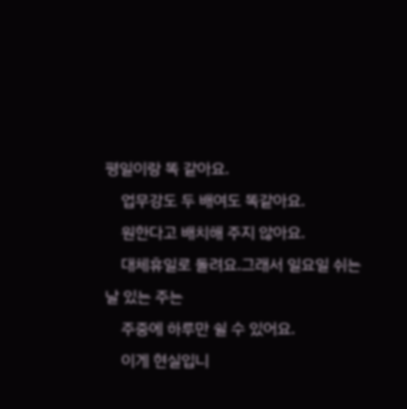평일이랑 똑 같아요.
    업무강도 두 배여도 똑같아요.
    원한다고 배치해 주지 않아요.
    대체휴일로 돌려요.그래서 일요일 쉬는 날 있는 주는
    주중에 하루만 쉴 수 있어요.
    이게 현실입니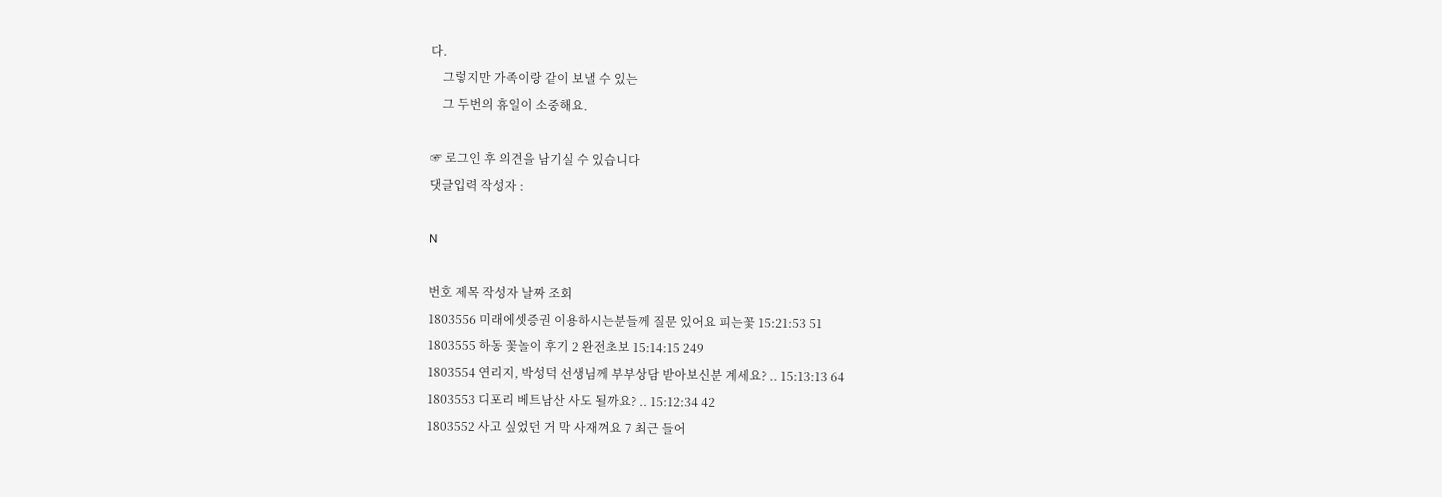다.
    그렇지만 가족이랑 같이 보낼 수 있는
    그 두번의 휴일이 소중해요.

☞ 로그인 후 의견을 남기실 수 있습니다
댓글입력 작성자 :

N

번호 제목 작성자 날짜 조회
1803556 미래에셋증권 이용하시는분들께 질문 있어요 피는꽃 15:21:53 51
1803555 하동 꽃놀이 후기 2 완전초보 15:14:15 249
1803554 연리지, 박성덕 선생님께 부부상담 받아보신분 계세요? .. 15:13:13 64
1803553 디포리 베트남산 사도 될까요? .. 15:12:34 42
1803552 사고 싶었던 거 막 사재껴요 7 최근 들어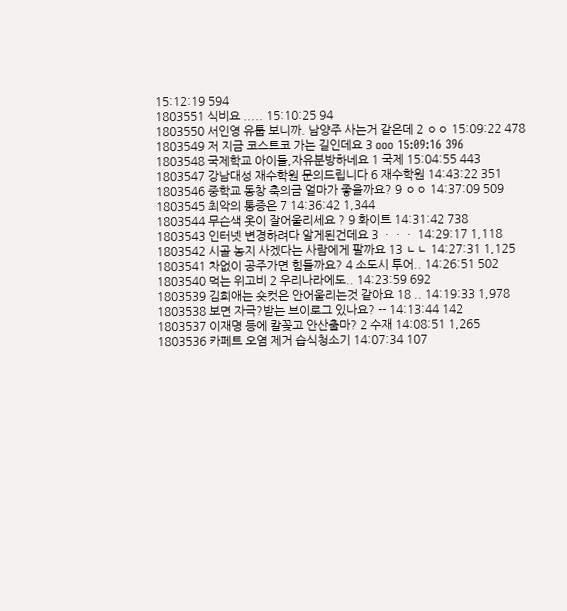15:12:19 594
1803551 식비요 ..... 15:10:25 94
1803550 서인영 유툽 보니까. 남양주 사는거 같은데 2 ㅇㅇ 15:09:22 478
1803549 저 지금 코스트코 가는 길인데요 3 ooo 15:09:16 396
1803548 국제학교 아이들,자유분방하네요 1 국제 15:04:55 443
1803547 강남대성 재수학원 문의드립니다 6 재수학원 14:43:22 351
1803546 중학교 동창 축의금 얼마가 좋을까요? 9 ㅇㅇ 14:37:09 509
1803545 최악의 통증은 7 14:36:42 1,344
1803544 무슨색 옷이 잘어울리세요 ? 9 화이트 14:31:42 738
1803543 인터넷 변경하려다 알게된건데요 3 ㆍㆍㆍ 14:29:17 1,118
1803542 시골 농지 사겠다는 사람에게 팔까요 13 ㄴㄴ 14:27:31 1,125
1803541 차없이 공주가면 힘들까요? 4 소도시 투어.. 14:26:51 502
1803540 먹는 위고비 2 우리나라에도.. 14:23:59 692
1803539 김희애는 숏컷은 안어울리는것 같아요 18 .. 14:19:33 1,978
1803538 보면 자극?받는 브이로그 있나요? -- 14:13:44 142
1803537 이재명 등에 칼꽂고 안산출마? 2 수재 14:08:51 1,265
1803536 카페트 오염 제거 습식청소기 14:07:34 107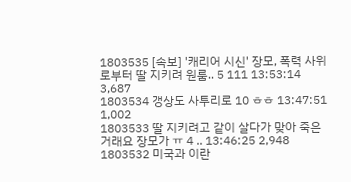1803535 [속보] '캐리어 시신' 장모, 폭력 사위로부터 딸 지키려 원룸.. 5 111 13:53:14 3,687
1803534 갱상도 사투리로 10 ㅎㅎ 13:47:51 1,002
1803533 딸 지키려고 같이 살다가 맞아 죽은거래요 장모가 ㅠ 4 .. 13:46:25 2,948
1803532 미국과 이란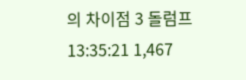의 차이점 3 돌럼프 13:35:21 1,467